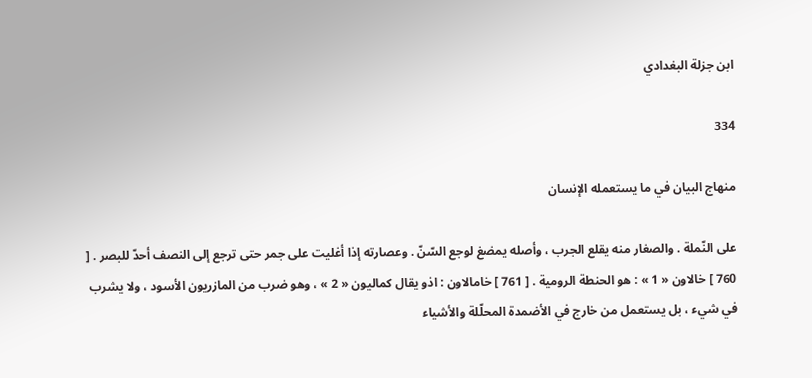ابن جزلة البغدادي

334

منهاج البيان في ما يستعمله الإنسان

على النّملة . والصغار منه يقلع الجرب ، وأصله يمضغ لوجع السّنّ . وعصارته إذا أغليت على جمر حتى ترجع إلى النصف أحدّ للبصر . [ 760 ] خالاون « 1 » : هو الحنطة الرومية . [ 761 ] خامالاون : اذو يقال كماليون « 2 » ، وهو ضرب من المازريون الأسود ، ولا يشرب في شيء ، بل يستعمل من خارج في الأضمدة المحلّلة والأشياء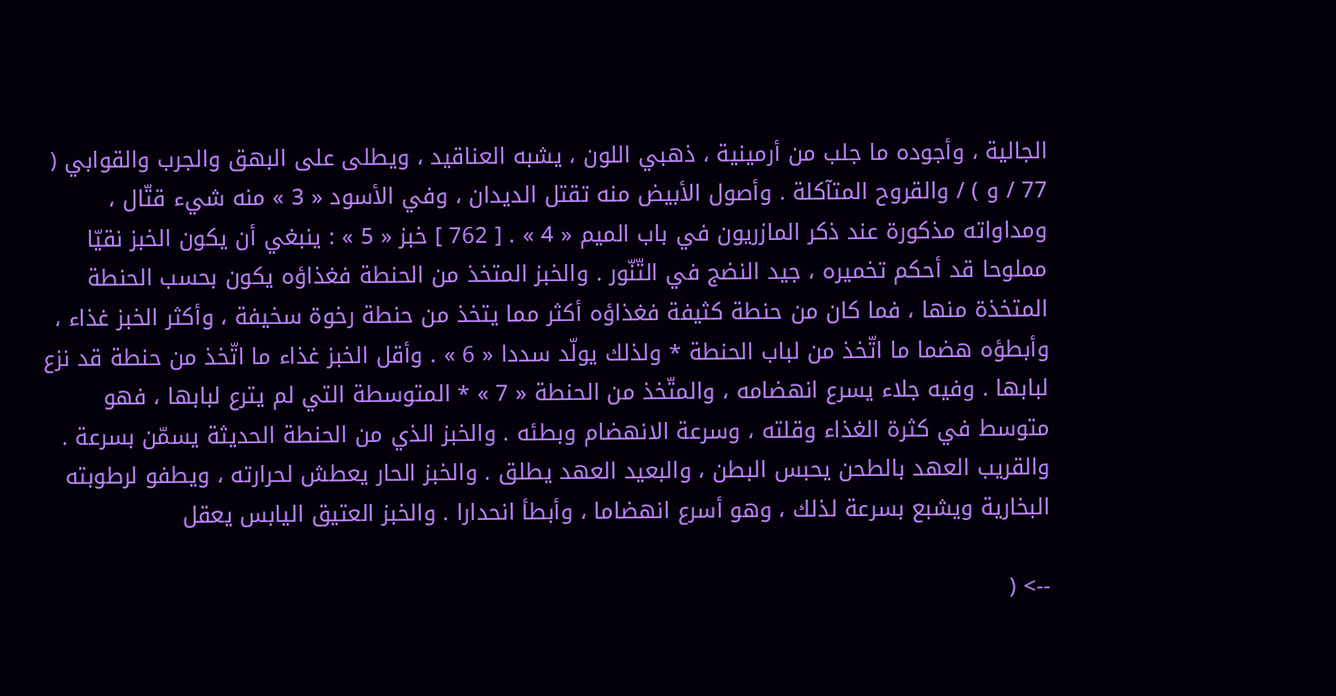الجالية ، وأجوده ما جلب من أرمينية ، ذهبي اللون ، يشبه العناقيد ، ويطلى على البهق والجرب والقوابي ( 77 / و ) / والقروح المتآكلة . وأصول الأبيض منه تقتل الديدان ، وفي الأسود « 3 » منه شيء قتّال ، ومداواته مذكورة عند ذكر المازريون في باب الميم « 4 » . [ 762 ] خبز « 5 » : ينبغي أن يكون الخبز نقيّا مملوحا قد أحكم تخميره ، جيد النضج في التّنّور . والخبز المتخذ من الحنطة فغذاؤه يكون بحسب الحنطة المتخذة منها ، فما كان من حنطة كثيفة فغذاؤه أكثر مما يتخذ من حنطة رخوة سخيفة ، وأكثر الخبز غذاء ، وأبطؤه هضما ما اتّخذ من لباب الحنطة * ولذلك يولّد سددا « 6 » . وأقل الخبز غذاء ما اتّخذ من حنطة قد نزع لبابها . وفيه جلاء يسرع انهضامه ، والمتّخذ من الحنطة « 7 » * المتوسطة التي لم يترع لبابها ، فهو متوسط في كثرة الغذاء وقلته ، وسرعة الانهضام وبطئه . والخبز الذي من الحنطة الحديثة يسمّن بسرعة . والقريب العهد بالطحن يحبس البطن ، والبعيد العهد يطلق . والخبز الحار يعطش لحرارته ، ويطفو لرطوبته البخارية ويشبع بسرعة لذلك ، وهو أسرع انهضاما ، وأبطأ انحدارا . والخبز العتيق اليابس يعقل

--> (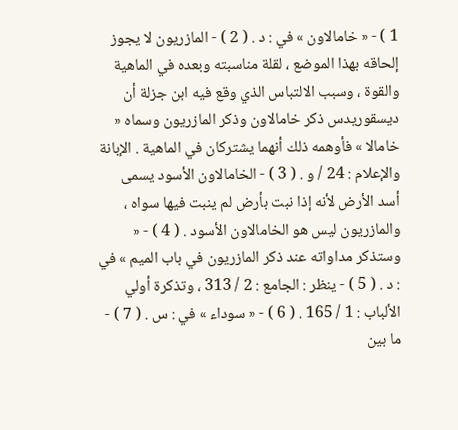1 ) - « خامالاون » في : د . ( 2 ) - المازريون لا يجوز إلحاقه بهذا الموضع ، لقلة مناسبته وبعده في الماهية والقوة ، وسبب الالتباس الذي وقع فيه ابن جزلة أن ديسقوريدس ذكر خامالاون وذكر المازريون وسماه « خامالا » فأوهمه ذلك أنهما يشتركان في الماهية . الإبانة والإعلام : 24 / و . ( 3 ) - الخامالاون الأسود يسمى أسد الأرض لأنه إذا نبت بأرض لم ينبت فيها سواه ، والمازريون ليس هو الخامالاون الأسود . ( 4 ) - « وستذكر مداواته عند ذكر المازريون في باب الميم » في : د . ( 5 ) - ينظر : الجامع : 2 / 313 ، وتذكرة أولي الألباب : 1 / 165 . ( 6 ) - « سوداء » في : س . ( 7 ) - ما بين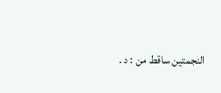النجمتين ساقط من : د .